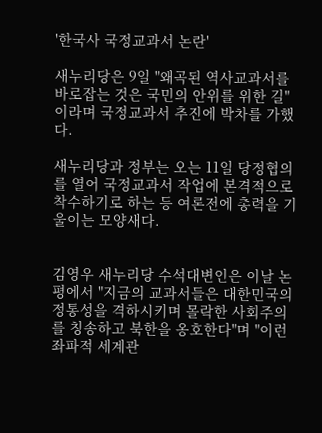'한국사 국정교과서 논란'

새누리당은 9일 "왜곡된 역사교과서를 바로잡는 것은 국민의 안위를 위한 길"이라며 국정교과서 추진에 박차를 가했다.

새누리당과 정부는 오는 11일 당정협의를 열어 국정교과서 작업에 본격적으로 착수하기로 하는 등 여론전에 총력을 기울이는 모양새다.


김영우 새누리당 수석대변인은 이날 논평에서 "지금의 교과서들은 대한민국의 정통성을 격하시키며 몰락한 사회주의를 칭송하고 북한을 옹호한다"며 "이런 좌파적 세계관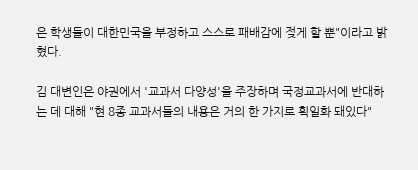은 학생들이 대한민국을 부정하고 스스로 패배감에 젖게 할 뿐"이라고 밝혔다.

김 대변인은 야권에서 '교과서 다양성'을 주장하며 국정교과서에 반대하는 데 대해 "현 8종 교과서들의 내용은 거의 한 가지로 획일화 돼있다"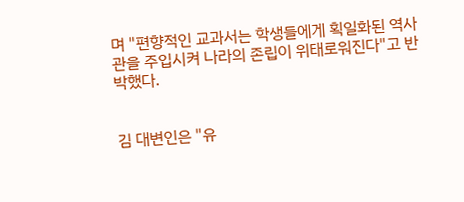며 "편향적인 교과서는 학생들에게 획일화된 역사관을 주입시켜 나라의 존립이 위태로워진다"고 반박했다.


김 대변인은 "유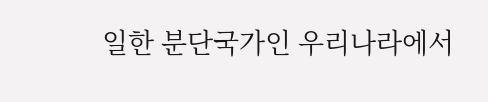일한 분단국가인 우리나라에서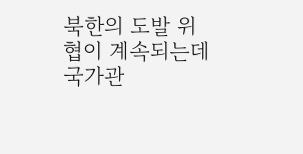북한의 도발 위협이 계속되는데 국가관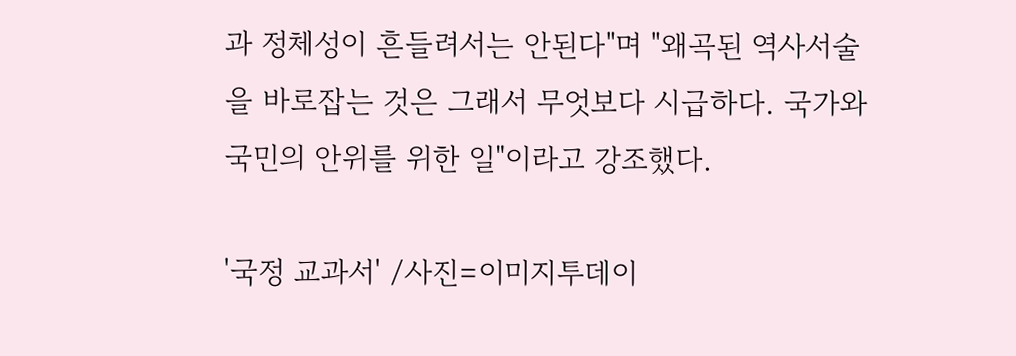과 정체성이 흔들려서는 안된다"며 "왜곡된 역사서술을 바로잡는 것은 그래서 무엇보다 시급하다. 국가와 국민의 안위를 위한 일"이라고 강조했다.

'국정 교과서' /사진=이미지투데이